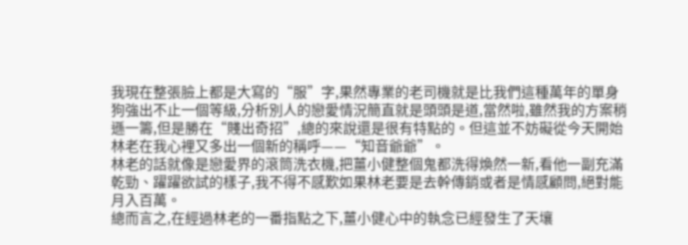我現在整張臉上都是大寫的“服”字,果然專業的老司機就是比我們這種萬年的單身狗強出不止一個等級,分析別人的戀愛情況簡直就是頭頭是道,當然啦,雖然我的方案稍遜一籌,但是勝在“賤出奇招”,總的來說還是很有特點的。但這並不妨礙從今天開始林老在我心裡又多出一個新的稱呼——“知音爺爺”。
林老的話就像是戀愛界的滾筒洗衣機,把薑小健整個鬼都洗得煥然一新,看他一副充滿乾勁、躍躍欲試的樣子,我不得不感歎如果林老要是去幹傳銷或者是情感顧問,絕對能月入百萬。
總而言之,在經過林老的一番指點之下,薑小健心中的執念已經發生了天壤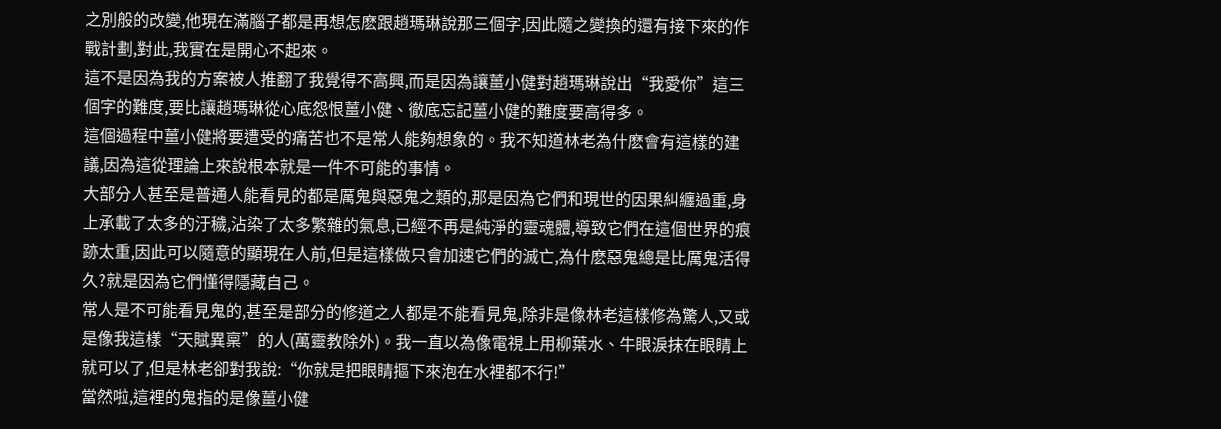之別般的改變,他現在滿腦子都是再想怎麽跟趙瑪琳說那三個字,因此隨之變換的還有接下來的作戰計劃,對此,我實在是開心不起來。
這不是因為我的方案被人推翻了我覺得不高興,而是因為讓薑小健對趙瑪琳說出“我愛你”這三個字的難度,要比讓趙瑪琳從心底怨恨薑小健、徹底忘記薑小健的難度要高得多。
這個過程中薑小健將要遭受的痛苦也不是常人能夠想象的。我不知道林老為什麽會有這樣的建議,因為這從理論上來說根本就是一件不可能的事情。
大部分人甚至是普通人能看見的都是厲鬼與惡鬼之類的,那是因為它們和現世的因果糾纏過重,身上承載了太多的汙穢,沾染了太多繁雜的氣息,已經不再是純淨的靈魂體,導致它們在這個世界的痕跡太重,因此可以隨意的顯現在人前,但是這樣做只會加速它們的滅亡,為什麽惡鬼總是比厲鬼活得久?就是因為它們懂得隱藏自己。
常人是不可能看見鬼的,甚至是部分的修道之人都是不能看見鬼,除非是像林老這樣修為驚人,又或是像我這樣“天賦異稟”的人(萬靈教除外)。我一直以為像電視上用柳葉水、牛眼淚抹在眼睛上就可以了,但是林老卻對我說:“你就是把眼睛摳下來泡在水裡都不行!”
當然啦,這裡的鬼指的是像薑小健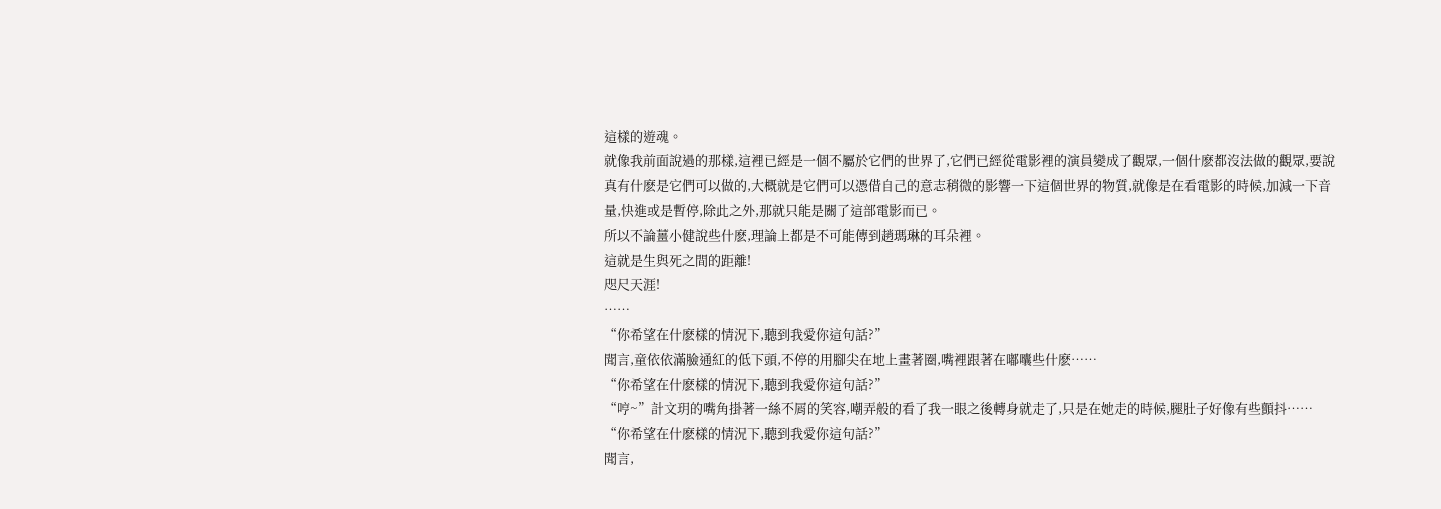這樣的遊魂。
就像我前面說過的那樣,這裡已經是一個不屬於它們的世界了,它們已經從電影裡的演員變成了觀眾,一個什麽都沒法做的觀眾,要說真有什麽是它們可以做的,大概就是它們可以憑借自己的意志稍微的影響一下這個世界的物質,就像是在看電影的時候,加減一下音量,快進或是暫停,除此之外,那就只能是關了這部電影而已。
所以不論薑小健說些什麽,理論上都是不可能傳到趙瑪琳的耳朵裡。
這就是生與死之間的距離!
咫尺天涯!
……
“你希望在什麽樣的情況下,聽到我愛你這句話?”
聞言,童依依滿臉通紅的低下頭,不停的用腳尖在地上畫著圈,嘴裡跟著在嘟囔些什麽……
“你希望在什麽樣的情況下,聽到我愛你這句話?”
“哼~”計文玥的嘴角掛著一絲不屑的笑容,嘲弄般的看了我一眼之後轉身就走了,只是在她走的時候,腿肚子好像有些顫抖……
“你希望在什麽樣的情況下,聽到我愛你這句話?”
聞言,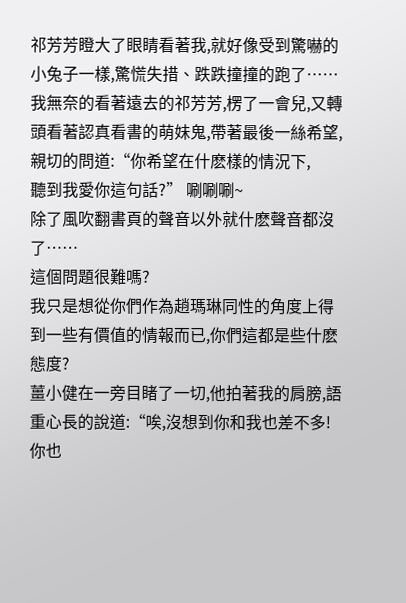祁芳芳瞪大了眼睛看著我,就好像受到驚嚇的小兔子一樣,驚慌失措、跌跌撞撞的跑了……
我無奈的看著遠去的祁芳芳,楞了一會兒,又轉頭看著認真看書的萌妹鬼,帶著最後一絲希望,親切的問道:“你希望在什麽樣的情況下,
聽到我愛你這句話?” 唰唰唰~
除了風吹翻書頁的聲音以外就什麽聲音都沒了……
這個問題很難嗎?
我只是想從你們作為趙瑪琳同性的角度上得到一些有價值的情報而已,你們這都是些什麽態度?
薑小健在一旁目睹了一切,他拍著我的肩膀,語重心長的說道:“唉,沒想到你和我也差不多!你也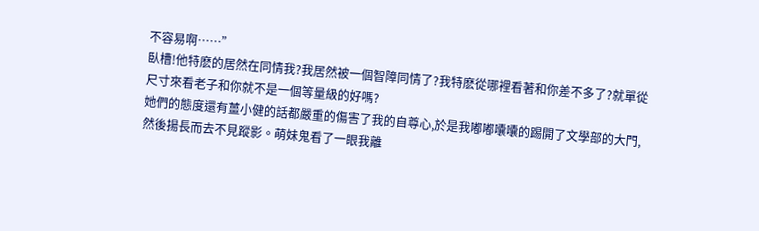不容易啊……”
臥槽!他特麽的居然在同情我?我居然被一個智障同情了?我特麽從哪裡看著和你差不多了?就單從尺寸來看老子和你就不是一個等量級的好嗎?
她們的態度還有薑小健的話都嚴重的傷害了我的自尊心,於是我嘟嘟囔囔的踢開了文學部的大門,然後揚長而去不見蹤影。萌妹鬼看了一眼我離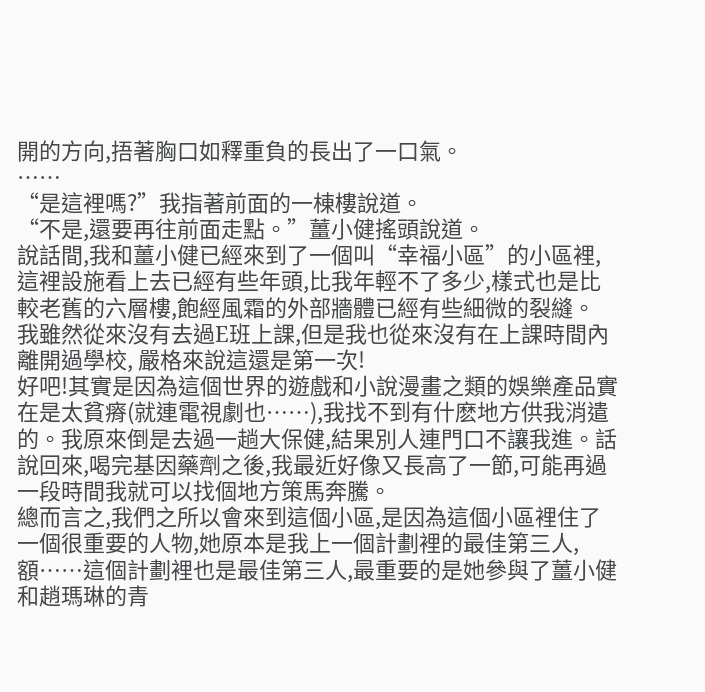開的方向,捂著胸口如釋重負的長出了一口氣。
……
“是這裡嗎?”我指著前面的一棟樓說道。
“不是,還要再往前面走點。”薑小健搖頭說道。
說話間,我和薑小健已經來到了一個叫“幸福小區”的小區裡,這裡設施看上去已經有些年頭,比我年輕不了多少,樣式也是比較老舊的六層樓,飽經風霜的外部牆體已經有些細微的裂縫。
我雖然從來沒有去過E班上課,但是我也從來沒有在上課時間內離開過學校, 嚴格來說這還是第一次!
好吧!其實是因為這個世界的遊戲和小說漫畫之類的娛樂產品實在是太貧瘠(就連電視劇也……),我找不到有什麽地方供我消遣的。我原來倒是去過一趟大保健,結果別人連門口不讓我進。話說回來,喝完基因藥劑之後,我最近好像又長高了一節,可能再過一段時間我就可以找個地方策馬奔騰。
總而言之,我們之所以會來到這個小區,是因為這個小區裡住了一個很重要的人物,她原本是我上一個計劃裡的最佳第三人,額……這個計劃裡也是最佳第三人,最重要的是她參與了薑小健和趙瑪琳的青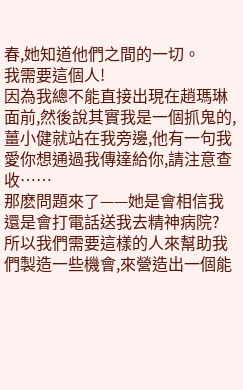春,她知道他們之間的一切。
我需要這個人!
因為我總不能直接出現在趙瑪琳面前,然後說其實我是一個抓鬼的,薑小健就站在我旁邊,他有一句我愛你想通過我傳達給你,請注意查收……
那麽問題來了——她是會相信我還是會打電話送我去精神病院?
所以我們需要這樣的人來幫助我們製造一些機會,來營造出一個能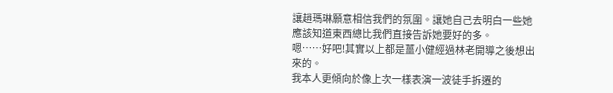讓趙瑪琳願意相信我們的氛圍。讓她自己去明白一些她應該知道東西總比我們直接告訴她要好的多。
嗯……好吧!其實以上都是薑小健經過林老開導之後想出來的。
我本人更傾向於像上次一樣表演一波徒手拆遷的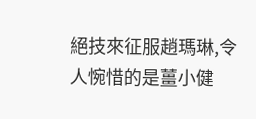絕技來征服趙瑪琳,令人惋惜的是薑小健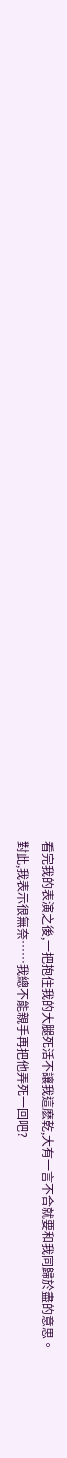看完我的表演之後,一把抱住我的大腿死活不讓我這麽乾,大有一言不合就要和我同歸於盡的意思。
對此,我表示很無奈……我總不能親手再把他弄死一回吧?